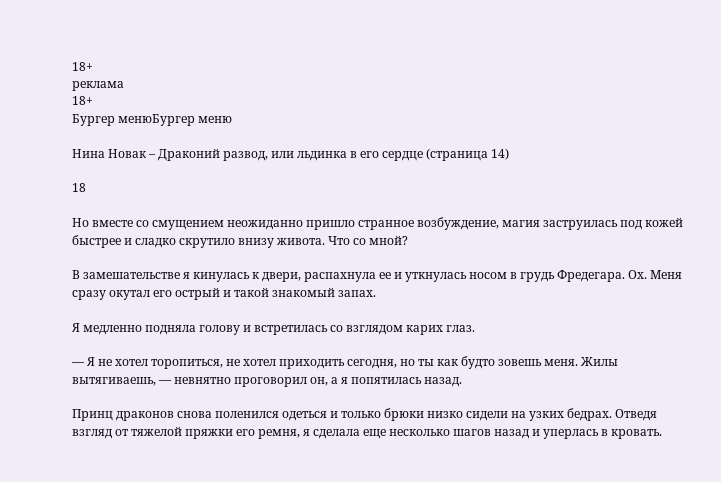18+
реклама
18+
Бургер менюБургер меню

Нина Новак – Драконий развод, или льдинка в его сердце (страница 14)

18

Но вместе со смущением неожиданно пришло странное возбуждение, магия заструилась под кожей быстрее и сладко скрутило внизу живота. Что со мной?

В замешательстве я кинулась к двери, распахнула ее и уткнулась носом в грудь Фредегара. Ох. Меня сразу окутал его острый и такой знакомый запах.

Я медленно подняла голову и встретилась со взглядом карих глаз.

— Я не хотел торопиться, не хотел приходить сегодня, но ты как будто зовешь меня. Жилы вытягиваешь, — невнятно проговорил он, а я попятилась назад.

Принц драконов снова поленился одеться и только брюки низко сидели на узких бедрах. Отведя взгляд от тяжелой пряжки его ремня, я сделала еще несколько шагов назад и уперлась в кровать.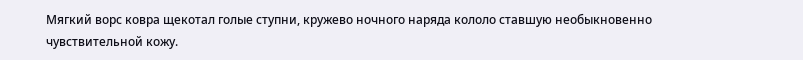Мягкий ворс ковра щекотал голые ступни, кружево ночного наряда кололо ставшую необыкновенно чувствительной кожу.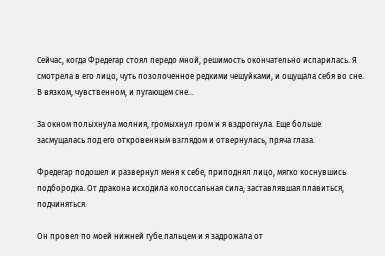Сейчас, когда Фредегар стоял передо мной, решимость окончательно испарилась. Я смотрела в его лицо, чуть позолоченное редкими чешуйками, и ощущала себя во сне. В вязком, чувственном, и пугающем сне...

За окном полыхнула молния, громыхнул гром и я вздрогнула. Еще больше засмущалась под его откровенным взглядом и отвернулась, пряча глаза.

Фредегар подошел и развернул меня к себе, приподнял лицо, мягко коснувшись подбородка. От дракона исходила колоссальная сила, заставлявшая плавиться, подчиняться.

Он провел по моей нижней губе пальцем и я задрожала от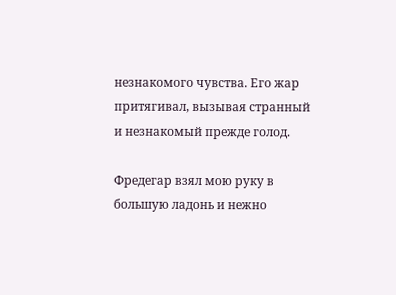незнакомого чувства. Его жар притягивал, вызывая странный и незнакомый прежде голод.

Фредегар взял мою руку в большую ладонь и нежно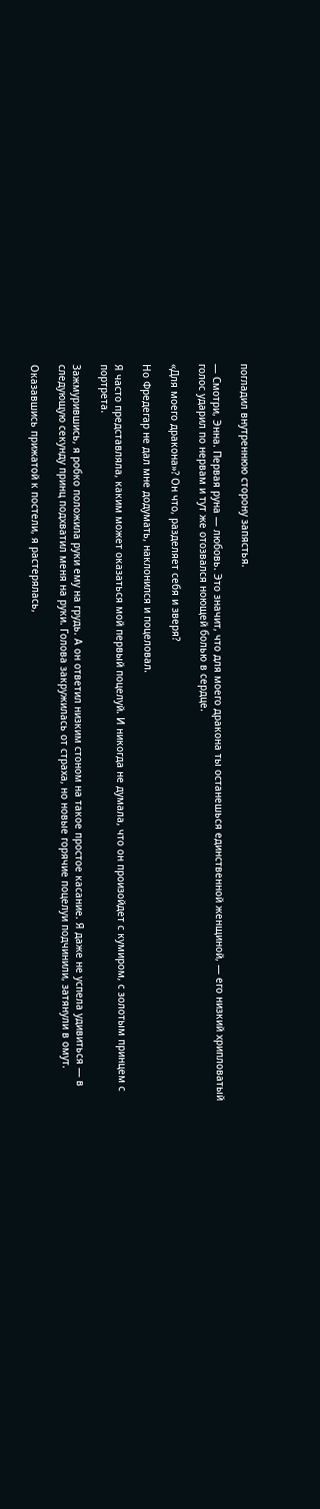погладил внутреннюю сторону запястья.

— Смотри, Энна. Первая руна — любовь. Это значит, что для моего дракона ты останешься единственной женщиной, — его низкий хрипловатый голос ударил по нервам и тут же отозвался ноющей болью в сердце.

«Для моего дракона»? Он что, разделяет себя и зверя?

Но Фредегар не дал мне додумать, наклонился и поцеловал.

Я часто представляла, каким может оказаться мой первый поцелуй. И никогда не думала, что он произойдет с кумиром, с золотым принцем с портрета.

Зажмурившись, я робко положила руки ему на грудь. А он ответил низким стоном на такое простое касание. Я даже не успела удивиться — в следующую секунду принц подхватил меня на руки. Голова закружилась от страха, но новые горячие поцелуи подчинили, затянули в омут.

Оказавшись прижатой к постели, я растерялась,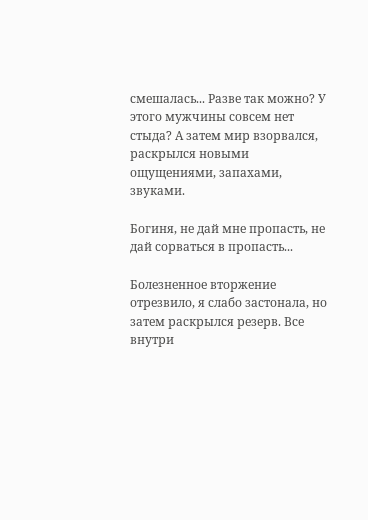смешалась... Разве так можно? У этого мужчины совсем нет стыда? А затем мир взорвался, раскрылся новыми ощущениями, запахами, звуками.

Богиня, не дай мне пропасть, не дай сорваться в пропасть...

Болезненное вторжение отрезвило, я слабо застонала, но затем раскрылся резерв. Все внутри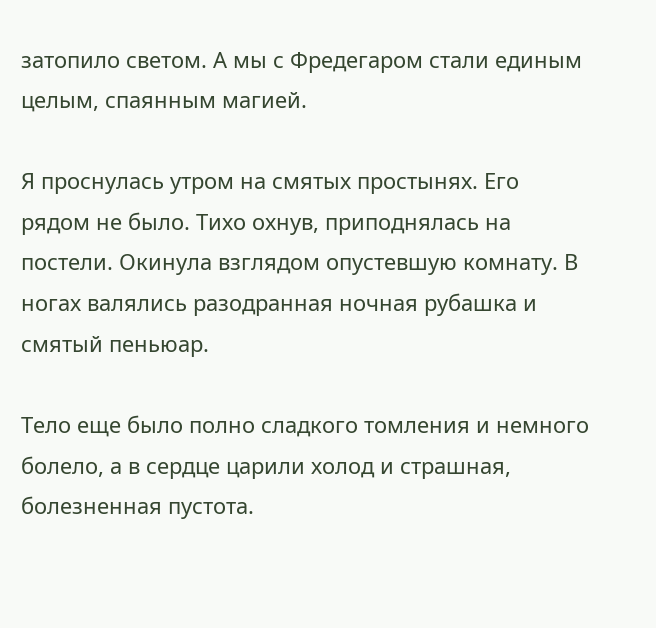затопило светом. А мы с Фредегаром стали единым целым, спаянным магией.

Я проснулась утром на смятых простынях. Его рядом не было. Тихо охнув, приподнялась на постели. Окинула взглядом опустевшую комнату. В ногах валялись разодранная ночная рубашка и смятый пеньюар.

Тело еще было полно сладкого томления и немного болело, а в сердце царили холод и страшная, болезненная пустота.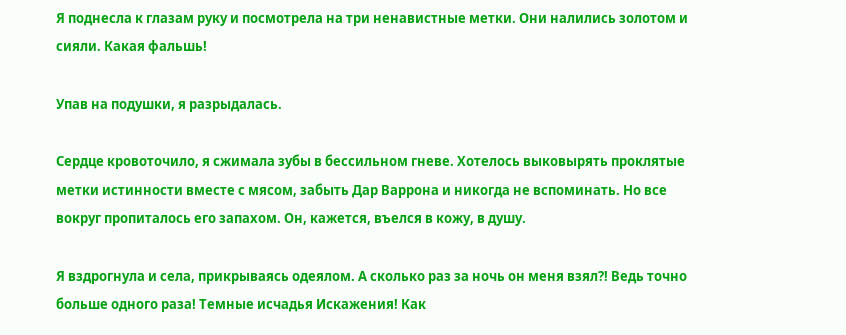Я поднесла к глазам руку и посмотрела на три ненавистные метки. Они налились золотом и сияли. Какая фальшь!

Упав на подушки, я разрыдалась.

Сердце кровоточило, я сжимала зубы в бессильном гневе. Хотелось выковырять проклятые метки истинности вместе с мясом, забыть Дар Варрона и никогда не вспоминать. Но все вокруг пропиталось его запахом. Он, кажется, въелся в кожу, в душу.

Я вздрогнула и села, прикрываясь одеялом. А сколько раз за ночь он меня взял?! Ведь точно больше одного раза! Темные исчадья Искажения! Как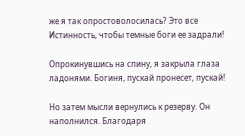же я так опростоволосилась? Это все Истинность, чтобы темные боги ее задрали!

Опрокинувшись на спину, я закрыла глаза ладонями. Богиня, пускай пронесет, пускай!

Но затем мысли вернулись к резерву. Он наполнился. Благодаря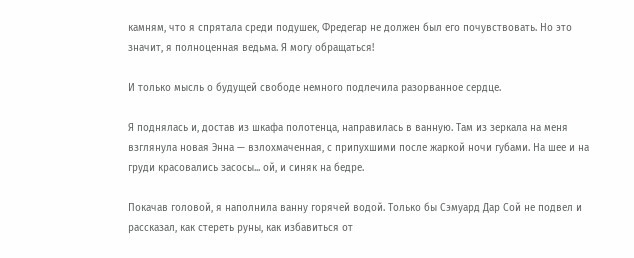камням, что я спрятала среди подушек, Фредегар не должен был его почувствовать. Но это значит, я полноценная ведьма. Я могу обращаться!

И только мысль о будущей свободе немного подлечила разорванное сердце.

Я поднялась и, достав из шкафа полотенца, направилась в ванную. Там из зеркала на меня взглянула новая Энна — взлохмаченная, с припухшими после жаркой ночи губами. На шее и на груди красовались засосы... ой, и синяк на бедре.

Покачав головой, я наполнила ванну горячей водой. Только бы Сэмуард Дар Сой не подвел и рассказал, как стереть руны, как избавиться от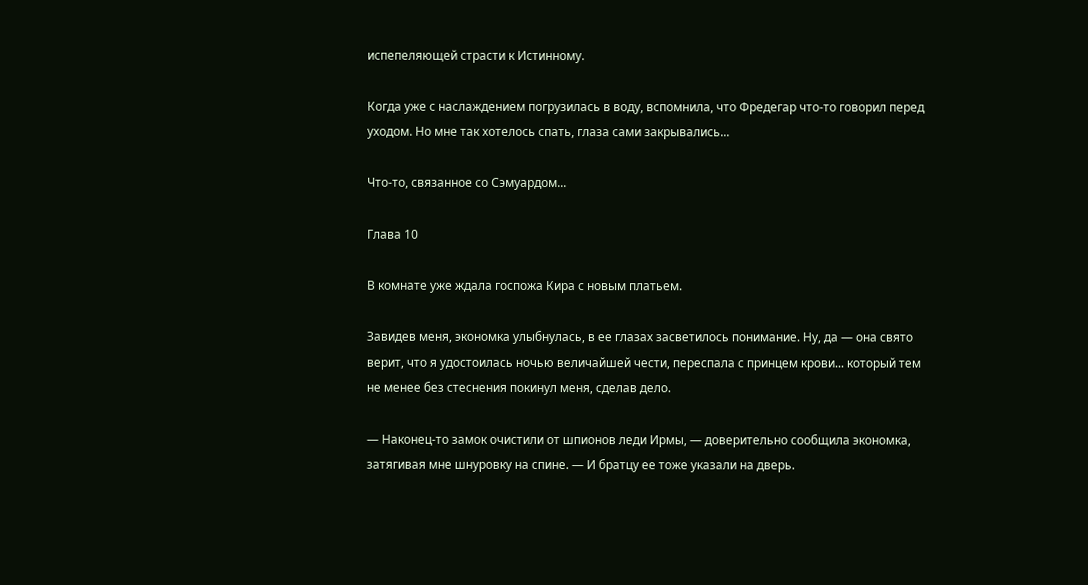испепеляющей страсти к Истинному.

Когда уже с наслаждением погрузилась в воду, вспомнила, что Фредегар что-то говорил перед уходом. Но мне так хотелось спать, глаза сами закрывались...

Что-то, связанное со Сэмуардом...

Глава 10

В комнате уже ждала госпожа Кира с новым платьем.

Завидев меня, экономка улыбнулась, в ее глазах засветилось понимание. Ну, да — она свято верит, что я удостоилась ночью величайшей чести, переспала с принцем крови... который тем не менее без стеснения покинул меня, сделав дело.

— Наконец-то замок очистили от шпионов леди Ирмы, — доверительно сообщила экономка, затягивая мне шнуровку на спине. — И братцу ее тоже указали на дверь.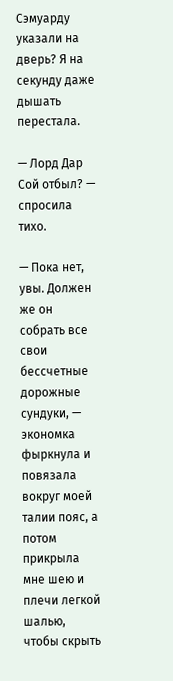Сэмуарду указали на дверь? Я на секунду даже дышать перестала.

— Лорд Дар Сой отбыл? — спросила тихо.

— Пока нет, увы. Должен же он собрать все свои бессчетные дорожные сундуки, — экономка фыркнула и повязала вокруг моей талии пояс, а потом прикрыла мне шею и плечи легкой шалью, чтобы скрыть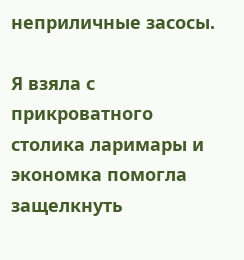неприличные засосы.

Я взяла с прикроватного столика ларимары и экономка помогла защелкнуть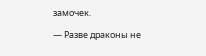замочек.

— Разве драконы не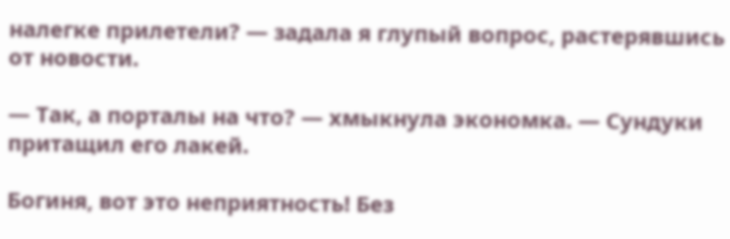налегке прилетели? — задала я глупый вопрос, растерявшись от новости.

— Так, а порталы на что? — хмыкнула экономка. — Сундуки притащил его лакей.

Богиня, вот это неприятность! Без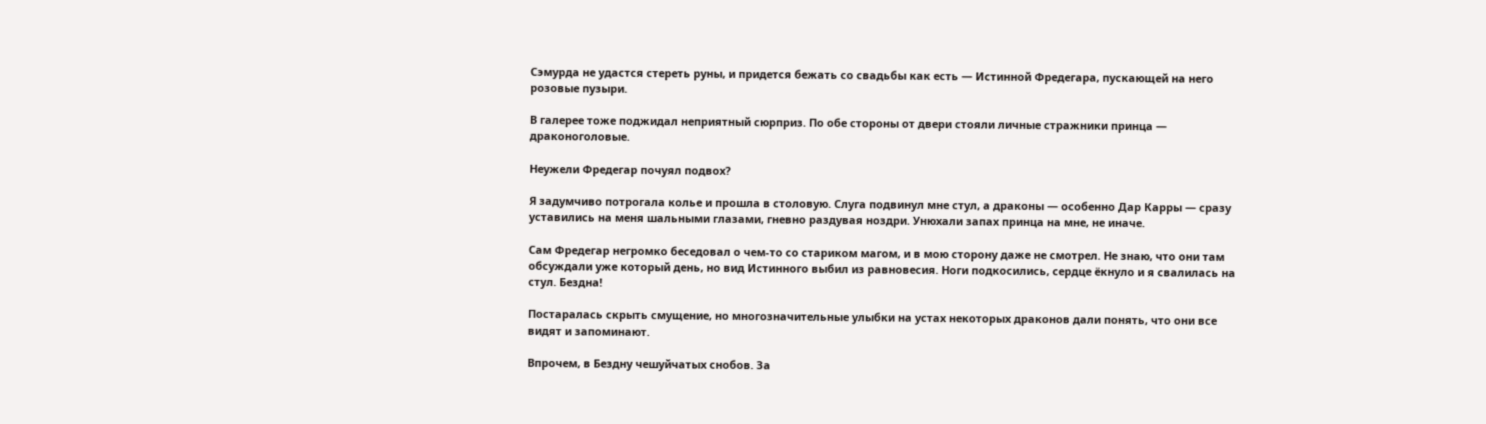Сэмурда не удастся стереть руны, и придется бежать со свадьбы как есть — Истинной Фредегара, пускающей на него розовые пузыри.

В галерее тоже поджидал неприятный сюрприз. По обе стороны от двери стояли личные стражники принца — драконоголовые.

Неужели Фредегар почуял подвох?

Я задумчиво потрогала колье и прошла в столовую. Слуга подвинул мне стул, а драконы — особенно Дар Карры — сразу уставились на меня шальными глазами, гневно раздувая ноздри. Унюхали запах принца на мне, не иначе.

Сам Фредегар негромко беседовал о чем-то со стариком магом, и в мою сторону даже не смотрел. Не знаю, что они там обсуждали уже который день, но вид Истинного выбил из равновесия. Ноги подкосились, сердце ёкнуло и я свалилась на стул. Бездна!

Постаралась скрыть смущение, но многозначительные улыбки на устах некоторых драконов дали понять, что они все видят и запоминают.

Впрочем, в Бездну чешуйчатых снобов. За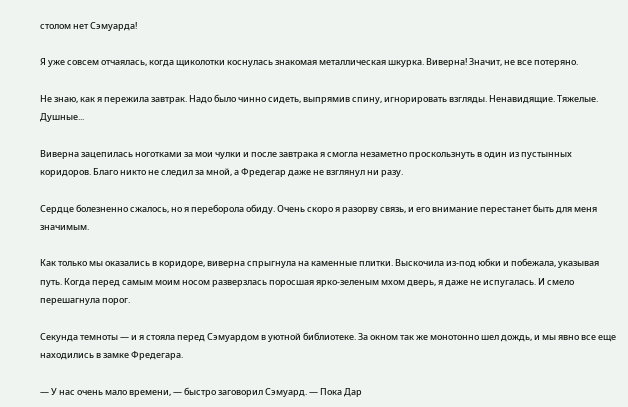столом нет Сэмуарда!

Я уже совсем отчаялась, когда щиколотки коснулась знакомая металлическая шкурка. Виверна! Значит, не все потеряно.

Не знаю, как я пережила завтрак. Надо было чинно сидеть, выпрямив спину, игнорировать взгляды. Ненавидящие. Тяжелые. Душные...

Виверна зацепилась ноготками за мои чулки и после завтрака я смогла незаметно проскользнуть в один из пустынных коридоров. Благо никто не следил за мной, а Фредегар даже не взглянул ни разу.

Сердце болезненно сжалось, но я переборола обиду. Очень скоро я разорву связь, и его внимание перестанет быть для меня значимым.

Как только мы оказались в коридоре, виверна спрыгнула на каменные плитки. Выскочила из-под юбки и побежала, указывая путь. Когда перед самым моим носом разверзлась поросшая ярко-зеленым мхом дверь, я даже не испугалась. И смело перешагнула порог.

Секунда темноты — и я стояла перед Сэмуардом в уютной библиотеке. За окном так же монотонно шел дождь, и мы явно все еще находились в замке Фредегара.

— У нас очень мало времени, — быстро заговорил Сэмуард. — Пока Дар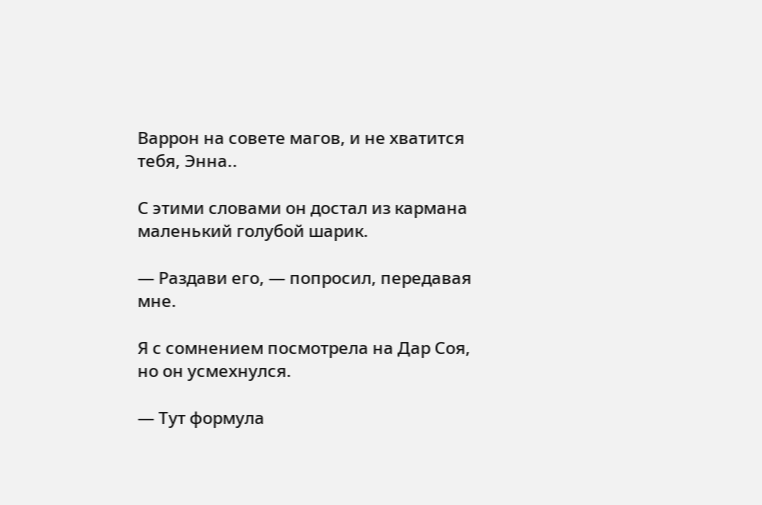Варрон на совете магов, и не хватится тебя, Энна..

С этими словами он достал из кармана маленький голубой шарик.

— Раздави его, — попросил, передавая мне.

Я с сомнением посмотрела на Дар Соя, но он усмехнулся.

— Тут формула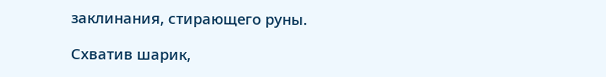заклинания, стирающего руны.

Схватив шарик,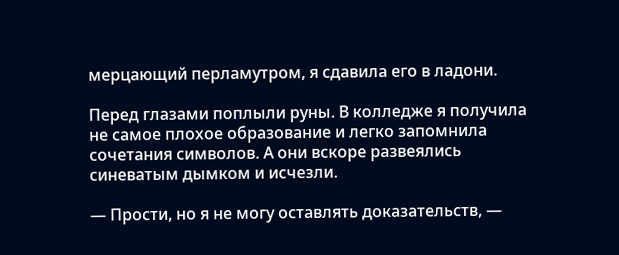мерцающий перламутром, я сдавила его в ладони.

Перед глазами поплыли руны. В колледже я получила не самое плохое образование и легко запомнила сочетания символов. А они вскоре развеялись синеватым дымком и исчезли.

— Прости, но я не могу оставлять доказательств, —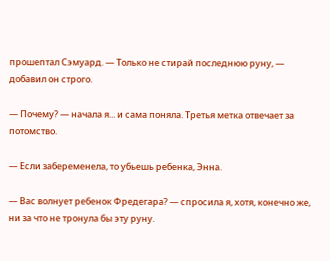прошептал Сэмуард. — Только не стирай последнюю руну, — добавил он строго.

— Почему? — начала я... и сама поняла. Третья метка отвечает за потомство.

— Если забеременела, то убьешь ребенка, Энна.

— Вас волнует ребенок Фредегара? — спросила я, хотя, конечно же, ни за что не тронула бы эту руну.